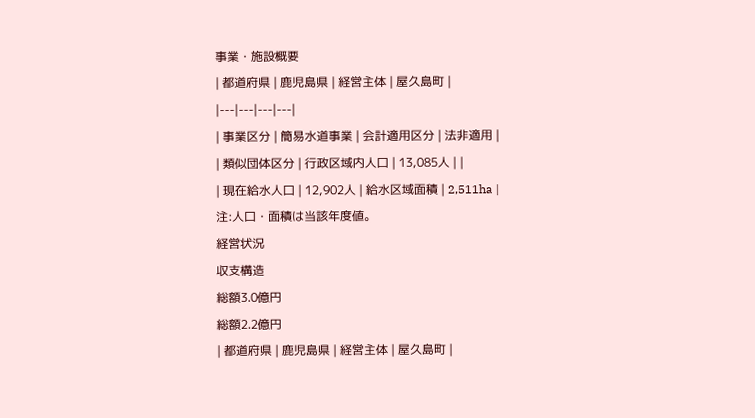事業・施設概要
| 都道府県 | 鹿児島県 | 経営主体 | 屋久島町 |
|---|---|---|---|
| 事業区分 | 簡易水道事業 | 会計適用区分 | 法非適用 |
| 類似団体区分 | 行政区域内人口 | 13,085人 | |
| 現在給水人口 | 12,902人 | 給水区域面積 | 2,511ha |
注:人口・面積は当該年度値。
経営状況
収支構造
総額3.0億円
総額2.2億円
| 都道府県 | 鹿児島県 | 経営主体 | 屋久島町 |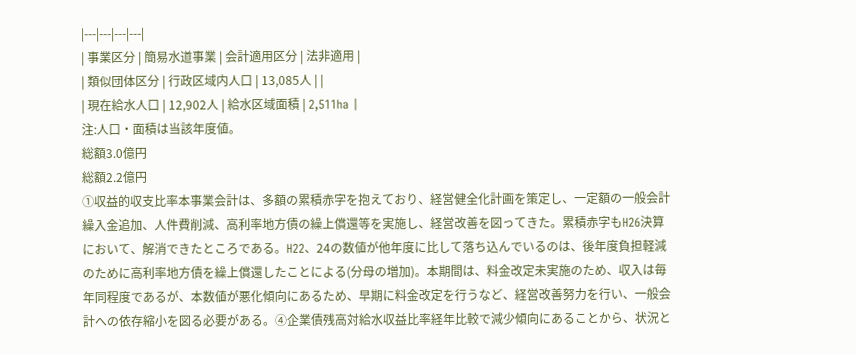|---|---|---|---|
| 事業区分 | 簡易水道事業 | 会計適用区分 | 法非適用 |
| 類似団体区分 | 行政区域内人口 | 13,085人 | |
| 現在給水人口 | 12,902人 | 給水区域面積 | 2,511ha |
注:人口・面積は当該年度値。
総額3.0億円
総額2.2億円
①収益的収支比率本事業会計は、多額の累積赤字を抱えており、経営健全化計画を策定し、一定額の一般会計繰入金追加、人件費削減、高利率地方債の繰上償還等を実施し、経営改善を図ってきた。累積赤字もH26決算において、解消できたところである。H22、24の数値が他年度に比して落ち込んでいるのは、後年度負担軽減のために高利率地方債を繰上償還したことによる(分母の増加)。本期間は、料金改定未実施のため、収入は毎年同程度であるが、本数値が悪化傾向にあるため、早期に料金改定を行うなど、経営改善努力を行い、一般会計への依存縮小を図る必要がある。④企業債残高対給水収益比率経年比較で減少傾向にあることから、状況と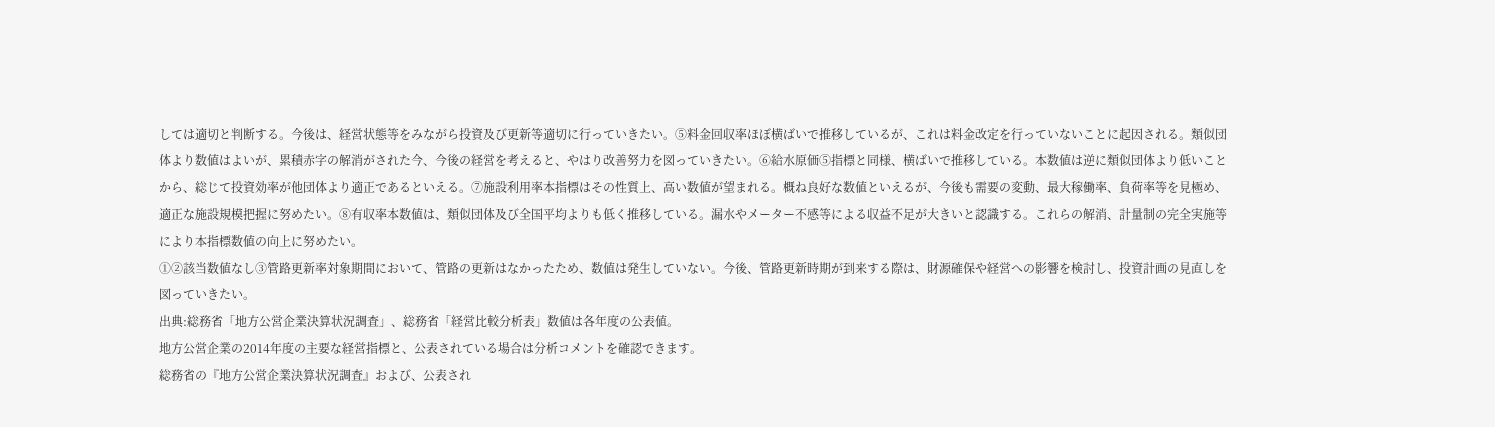しては適切と判断する。今後は、経営状態等をみながら投資及び更新等適切に行っていきたい。⑤料金回収率ほぼ横ばいで推移しているが、これは料金改定を行っていないことに起因される。類似団体より数値はよいが、累積赤字の解消がされた今、今後の経営を考えると、やはり改善努力を図っていきたい。⑥給水原価⑤指標と同様、横ばいで推移している。本数値は逆に類似団体より低いことから、総じて投資効率が他団体より適正であるといえる。⑦施設利用率本指標はその性質上、高い数値が望まれる。概ね良好な数値といえるが、今後も需要の変動、最大稼働率、負荷率等を見極め、適正な施設規模把握に努めたい。⑧有収率本数値は、類似団体及び全国平均よりも低く推移している。漏水やメーター不感等による収益不足が大きいと認識する。これらの解消、計量制の完全実施等により本指標数値の向上に努めたい。
①②該当数値なし③管路更新率対象期間において、管路の更新はなかったため、数値は発生していない。今後、管路更新時期が到来する際は、財源確保や経営への影響を検討し、投資計画の見直しを図っていきたい。
出典:総務省「地方公営企業決算状況調査」、総務省「経営比較分析表」数値は各年度の公表値。
地方公営企業の2014年度の主要な経営指標と、公表されている場合は分析コメントを確認できます。
総務省の『地方公営企業決算状況調査』および、公表され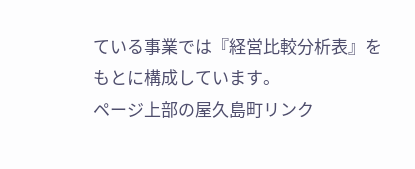ている事業では『経営比較分析表』をもとに構成しています。
ページ上部の屋久島町リンク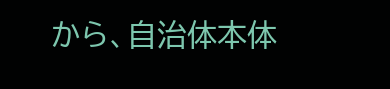から、自治体本体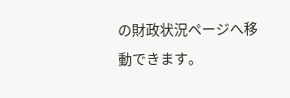の財政状況ページへ移動できます。